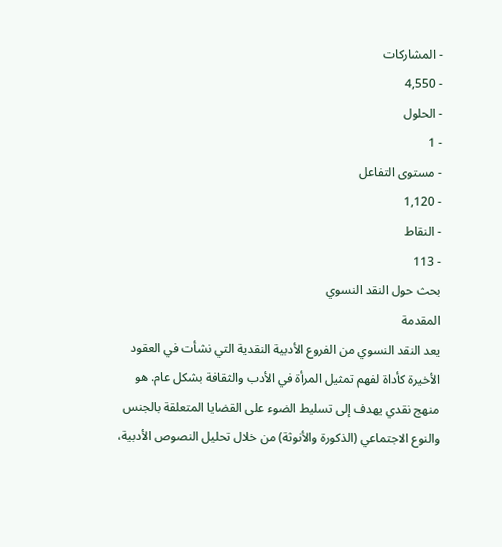- المشاركات
- 4,550
- الحلول
- 1
- مستوى التفاعل
- 1,120
- النقاط
- 113
بحث حول النقد النسوي
المقدمة
يعد النقد النسوي من الفروع الأدبية النقدية التي نشأت في العقود الأخيرة كأداة لفهم تمثيل المرأة في الأدب والثقافة بشكل عام. هو منهج نقدي يهدف إلى تسليط الضوء على القضايا المتعلقة بالجنس والنوع الاجتماعي (الذكورة والأنوثة) من خلال تحليل النصوص الأدبية،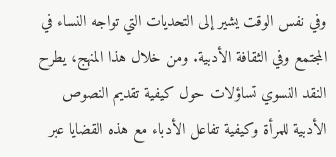وفي نفس الوقت يشير إلى التحديات التي تواجه النساء في المجتمع وفي الثقافة الأدبية. ومن خلال هذا المنهج، يطرح النقد النسوي تساؤلات حول كيفية تقديم النصوص الأدبية للمرأة وكيفية تفاعل الأدباء مع هذه القضايا عبر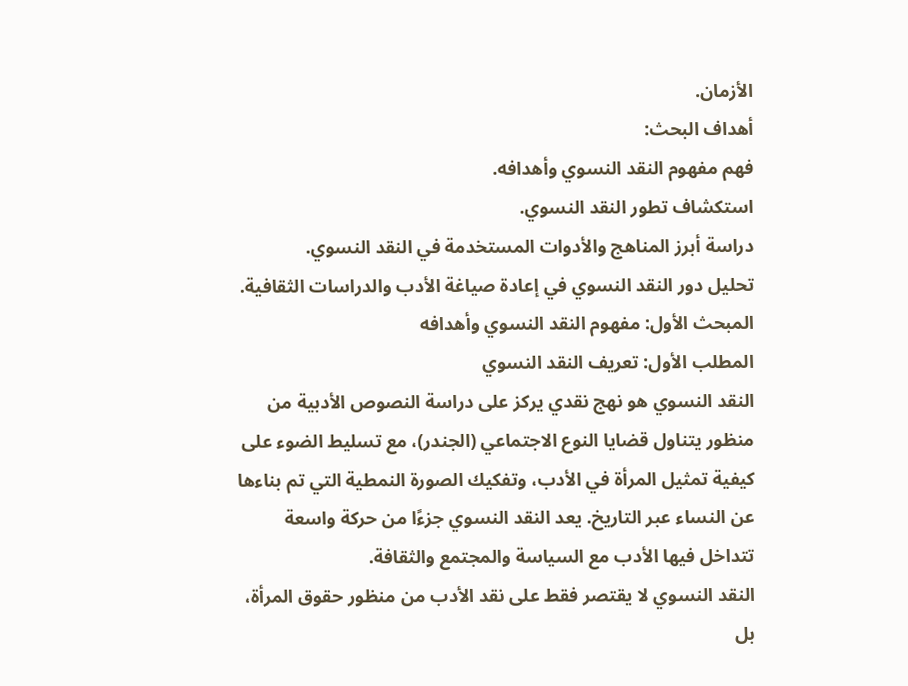الأزمان.
أهداف البحث:
فهم مفهوم النقد النسوي وأهدافه.
استكشاف تطور النقد النسوي.
دراسة أبرز المناهج والأدوات المستخدمة في النقد النسوي.
تحليل دور النقد النسوي في إعادة صياغة الأدب والدراسات الثقافية.
المبحث الأول: مفهوم النقد النسوي وأهدافه
المطلب الأول: تعريف النقد النسوي
النقد النسوي هو نهج نقدي يركز على دراسة النصوص الأدبية من منظور يتناول قضايا النوع الاجتماعي (الجندر)، مع تسليط الضوء على كيفية تمثيل المرأة في الأدب، وتفكيك الصورة النمطية التي تم بناءها عن النساء عبر التاريخ. يعد النقد النسوي جزءًا من حركة واسعة تتداخل فيها الأدب مع السياسة والمجتمع والثقافة.
النقد النسوي لا يقتصر فقط على نقد الأدب من منظور حقوق المرأة، بل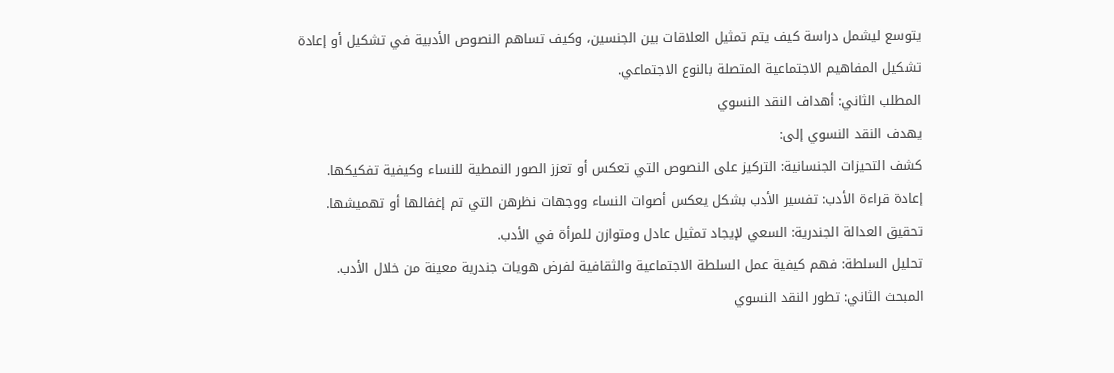يتوسع ليشمل دراسة كيف يتم تمثيل العلاقات بين الجنسين، وكيف تساهم النصوص الأدبية في تشكيل أو إعادة تشكيل المفاهيم الاجتماعية المتصلة بالنوع الاجتماعي.
المطلب الثاني: أهداف النقد النسوي
يهدف النقد النسوي إلى:
كشف التحيزات الجنسانية: التركيز على النصوص التي تعكس أو تعزز الصور النمطية للنساء وكيفية تفكيكها.
إعادة قراءة الأدب: تفسير الأدب بشكل يعكس أصوات النساء ووجهات نظرهن التي تم إغفالها أو تهميشها.
تحقيق العدالة الجندرية: السعي لإيجاد تمثيل عادل ومتوازن للمرأة في الأدب.
تحليل السلطة: فهم كيفية عمل السلطة الاجتماعية والثقافية لفرض هويات جندرية معينة من خلال الأدب.
المبحث الثاني: تطور النقد النسوي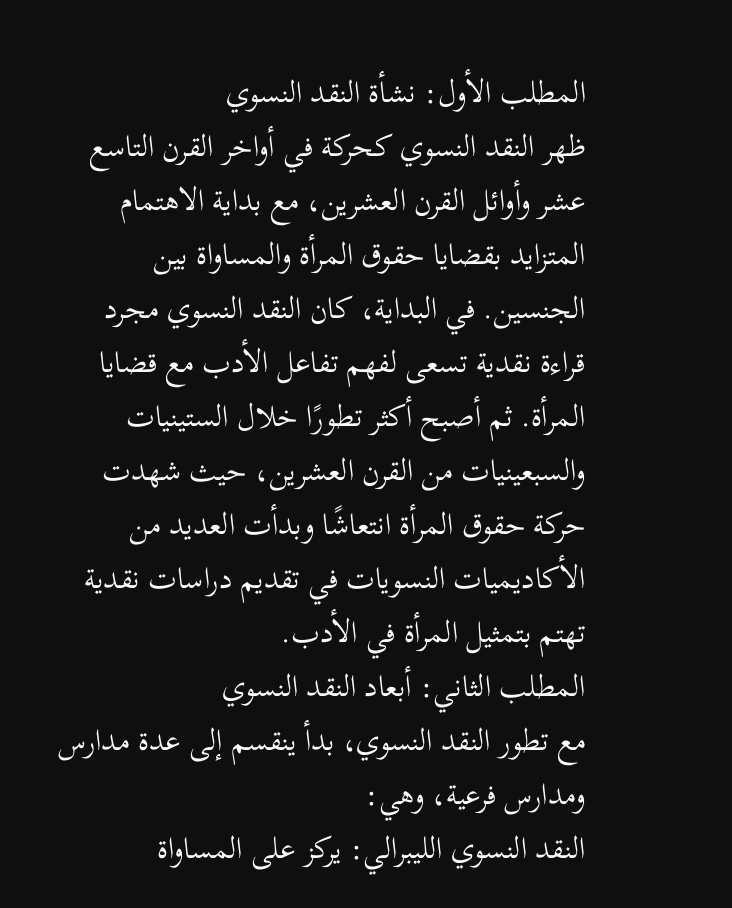المطلب الأول: نشأة النقد النسوي
ظهر النقد النسوي كحركة في أواخر القرن التاسع عشر وأوائل القرن العشرين، مع بداية الاهتمام المتزايد بقضايا حقوق المرأة والمساواة بين الجنسين. في البداية، كان النقد النسوي مجرد قراءة نقدية تسعى لفهم تفاعل الأدب مع قضايا المرأة. ثم أصبح أكثر تطورًا خلال الستينيات والسبعينيات من القرن العشرين، حيث شهدت حركة حقوق المرأة انتعاشًا وبدأت العديد من الأكاديميات النسويات في تقديم دراسات نقدية تهتم بتمثيل المرأة في الأدب.
المطلب الثاني: أبعاد النقد النسوي
مع تطور النقد النسوي، بدأ ينقسم إلى عدة مدارس ومدارس فرعية، وهي:
النقد النسوي الليبرالي: يركز على المساواة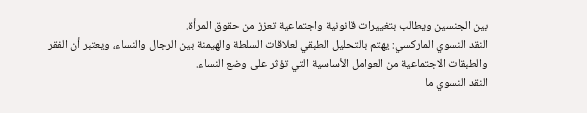بين الجنسين ويطالب بتغييرات قانونية واجتماعية تعزز من حقوق المرأة.
النقد النسوي الماركسي: يهتم بالتحليل الطبقي لعلاقات السلطة والهيمنة بين الرجال والنساء، ويعتبر أن الفقر والطبقات الاجتماعية من العوامل الأساسية التي تؤثر على وضع النساء.
النقد النسوي ما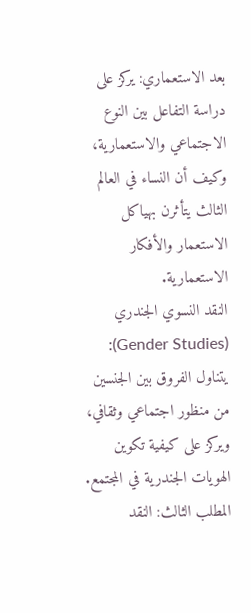بعد الاستعماري: يركز على دراسة التفاعل بين النوع الاجتماعي والاستعمارية، وكيف أن النساء في العالم الثالث يتأثرن بهياكل الاستعمار والأفكار الاستعمارية.
النقد النسوي الجندري (Gender Studies): يتناول الفروق بين الجنسين من منظور اجتماعي وثقافي، ويركز على كيفية تكوين الهويات الجندرية في المجتمع.
المطلب الثالث: النقد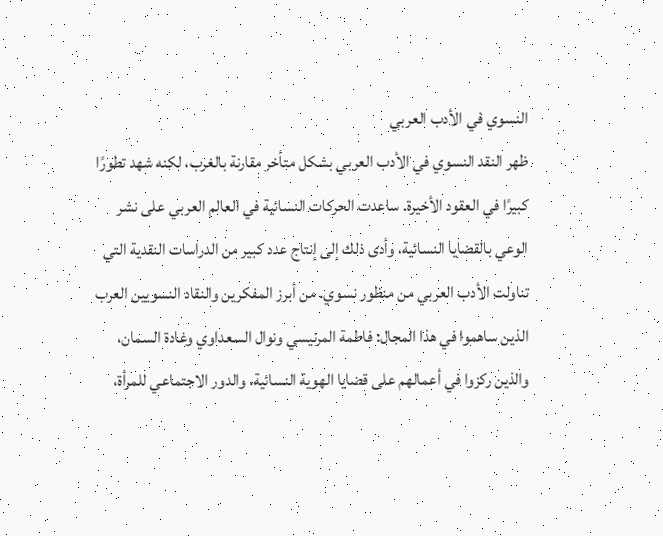النسوي في الأدب العربي
ظهر النقد النسوي في الأدب العربي بشكل متأخر مقارنة بالغرب، لكنه شهد تطورًا كبيرًا في العقود الأخيرة. ساعدت الحركات النسائية في العالم العربي على نشر الوعي بالقضايا النسائية، وأدى ذلك إلى إنتاج عدد كبير من الدراسات النقدية التي تناولت الأدب العربي من منظور نسوي. من أبرز المفكرين والنقاد النسويين العرب الذين ساهموا في هذا المجال: فاطمة المرنيسي ونوال السعداوي وغادة السمان، والذين ركزوا في أعمالهم على قضايا الهوية النسائية، والدور الاجتماعي للمرأة،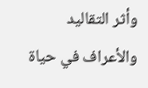وأثر التقاليد والأعراف في حياة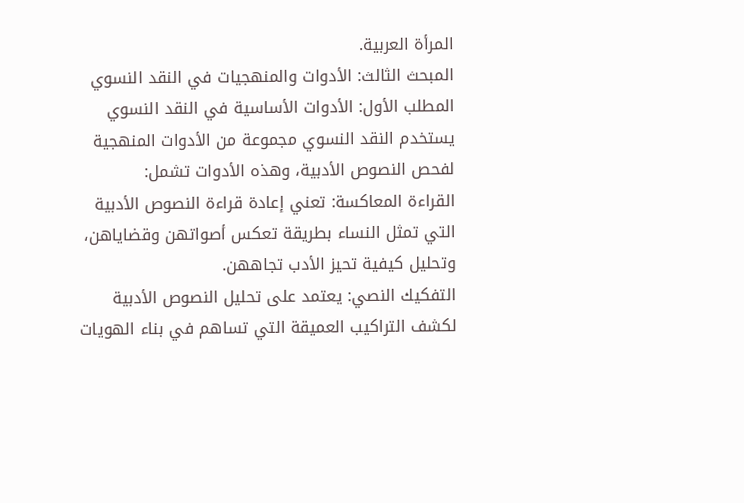المرأة العربية.
المبحث الثالث: الأدوات والمنهجيات في النقد النسوي
المطلب الأول: الأدوات الأساسية في النقد النسوي
يستخدم النقد النسوي مجموعة من الأدوات المنهجية لفحص النصوص الأدبية، وهذه الأدوات تشمل:
القراءة المعاكسة: تعني إعادة قراءة النصوص الأدبية التي تمثل النساء بطريقة تعكس أصواتهن وقضاياهن، وتحليل كيفية تحيز الأدب تجاههن.
التفكيك النصي: يعتمد على تحليل النصوص الأدبية لكشف التراكيب العميقة التي تساهم في بناء الهويات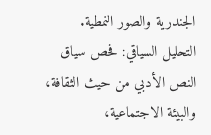الجندرية والصور النمطية.
التحليل السياقي: فحص سياق النص الأدبي من حيث الثقافة، والبيئة الاجتماعية،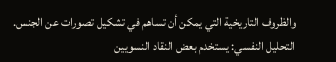والظروف التاريخية التي يمكن أن تساهم في تشكيل تصورات عن الجنس.
التحليل النفسي: يستخدم بعض النقاد النسويين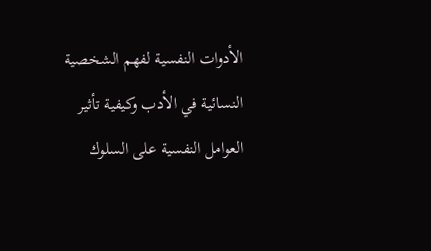الأدوات النفسية لفهم الشخصية النسائية في الأدب وكيفية تأثير العوامل النفسية على السلوك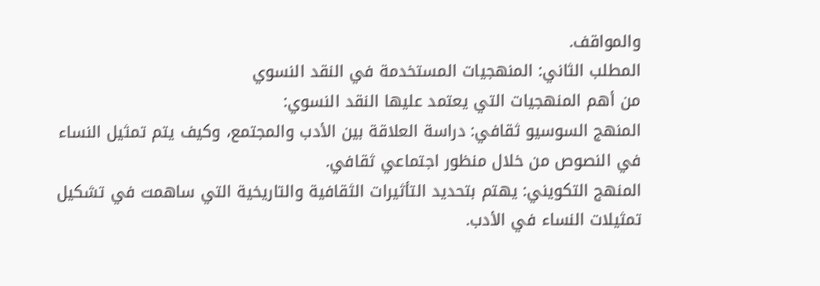والمواقف.
المطلب الثاني: المنهجيات المستخدمة في النقد النسوي
من أهم المنهجيات التي يعتمد عليها النقد النسوي:
المنهج السوسيو ثقافي: دراسة العلاقة بين الأدب والمجتمع، وكيف يتم تمثيل النساء في النصوص من خلال منظور اجتماعي ثقافي.
المنهج التكويني: يهتم بتحديد التأثيرات الثقافية والتاريخية التي ساهمت في تشكيل تمثيلات النساء في الأدب.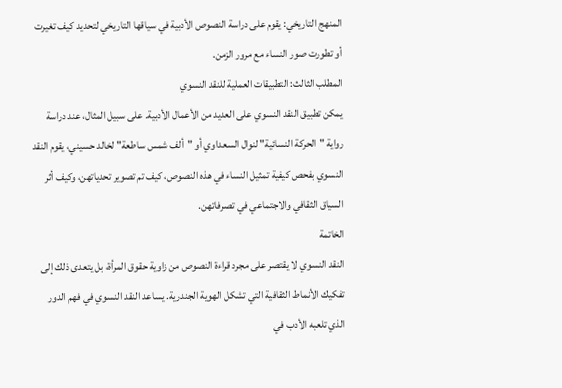المنهج التاريخي: يقوم على دراسة النصوص الأدبية في سياقها التاريخي لتحديد كيف تغيرت أو تطورت صور النساء مع مرور الزمن.
المطلب الثالث: التطبيقات العملية للنقد النسوي
يمكن تطبيق النقد النسوي على العديد من الأعمال الأدبية. على سبيل المثال، عند دراسة رواية "الحركة النسائية" لنوال السعداوي أو "ألف شمس ساطعة" لخالد حسيني، يقوم النقد النسوي بفحص كيفية تمثيل النساء في هذه النصوص، كيف تم تصوير تحدياتهن، وكيف أثر السياق الثقافي والاجتماعي في تصرفاتهن.
الخاتمة
النقد النسوي لا يقتصر على مجرد قراءة النصوص من زاوية حقوق المرأة، بل يتعدى ذلك إلى تفكيك الأنماط الثقافية التي تشكل الهوية الجندرية. يساعد النقد النسوي في فهم الدور الذي تلعبه الأدب في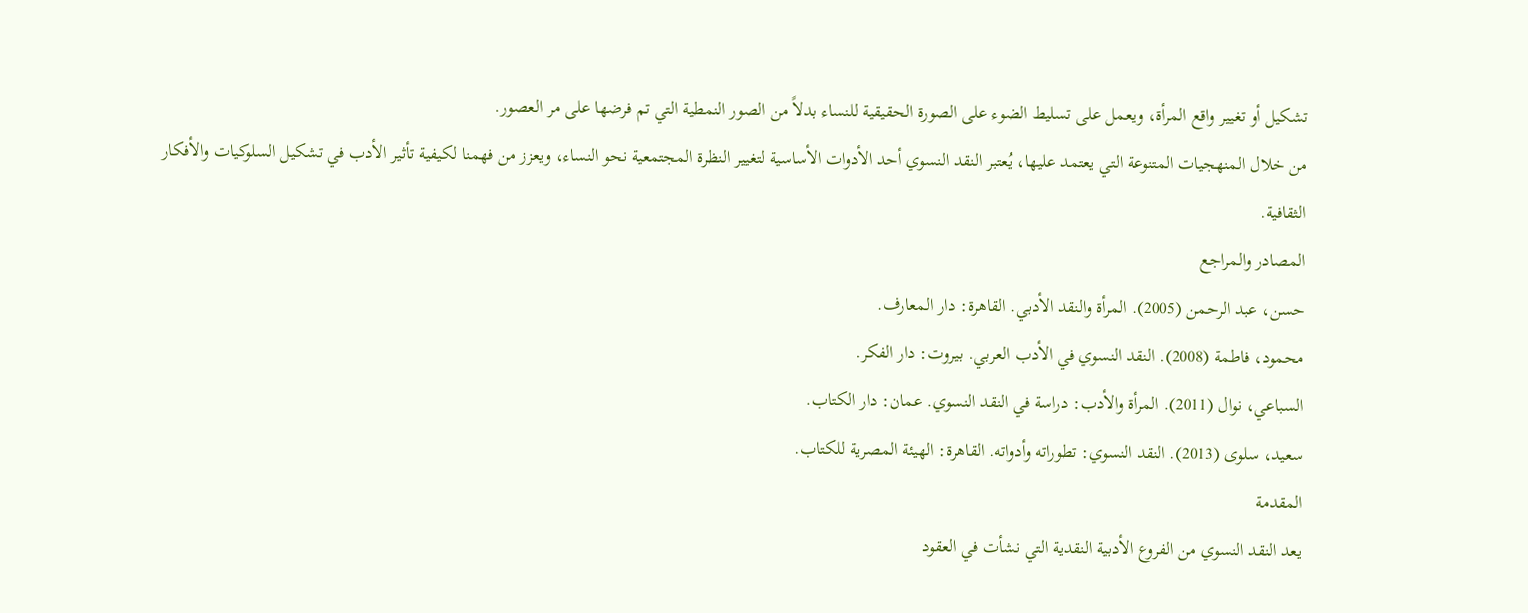تشكيل أو تغيير واقع المرأة، ويعمل على تسليط الضوء على الصورة الحقيقية للنساء بدلاً من الصور النمطية التي تم فرضها على مر العصور.
من خلال المنهجيات المتنوعة التي يعتمد عليها، يُعتبر النقد النسوي أحد الأدوات الأساسية لتغيير النظرة المجتمعية نحو النساء، ويعزز من فهمنا لكيفية تأثير الأدب في تشكيل السلوكيات والأفكار الثقافية.
المصادر والمراجع
حسن، عبد الرحمن (2005). المرأة والنقد الأدبي. القاهرة: دار المعارف.
محمود، فاطمة (2008). النقد النسوي في الأدب العربي. بيروت: دار الفكر.
السباعي، نوال (2011). المرأة والأدب: دراسة في النقد النسوي. عمان: دار الكتاب.
سعيد، سلوى (2013). النقد النسوي: تطوراته وأدواته. القاهرة: الهيئة المصرية للكتاب.
المقدمة
يعد النقد النسوي من الفروع الأدبية النقدية التي نشأت في العقود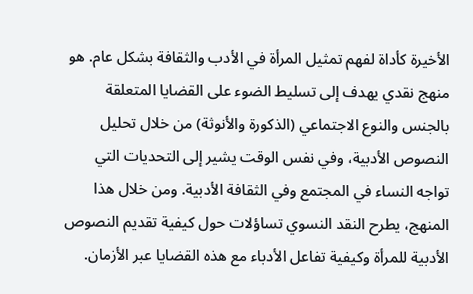الأخيرة كأداة لفهم تمثيل المرأة في الأدب والثقافة بشكل عام. هو منهج نقدي يهدف إلى تسليط الضوء على القضايا المتعلقة بالجنس والنوع الاجتماعي (الذكورة والأنوثة) من خلال تحليل النصوص الأدبية، وفي نفس الوقت يشير إلى التحديات التي تواجه النساء في المجتمع وفي الثقافة الأدبية. ومن خلال هذا المنهج، يطرح النقد النسوي تساؤلات حول كيفية تقديم النصوص الأدبية للمرأة وكيفية تفاعل الأدباء مع هذه القضايا عبر الأزمان.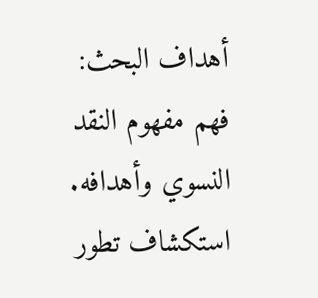أهداف البحث:
فهم مفهوم النقد النسوي وأهدافه.
استكشاف تطور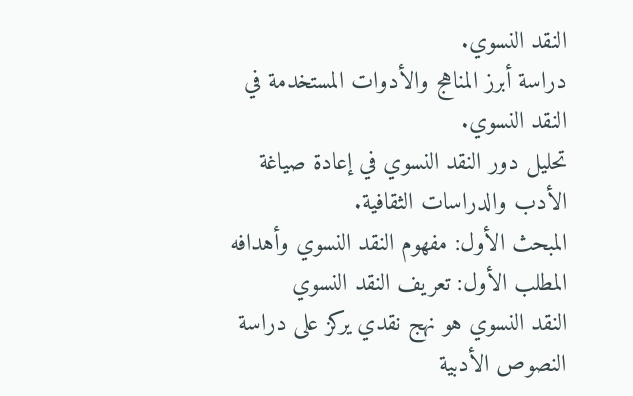النقد النسوي.
دراسة أبرز المناهج والأدوات المستخدمة في النقد النسوي.
تحليل دور النقد النسوي في إعادة صياغة الأدب والدراسات الثقافية.
المبحث الأول: مفهوم النقد النسوي وأهدافه
المطلب الأول: تعريف النقد النسوي
النقد النسوي هو نهج نقدي يركز على دراسة النصوص الأدبية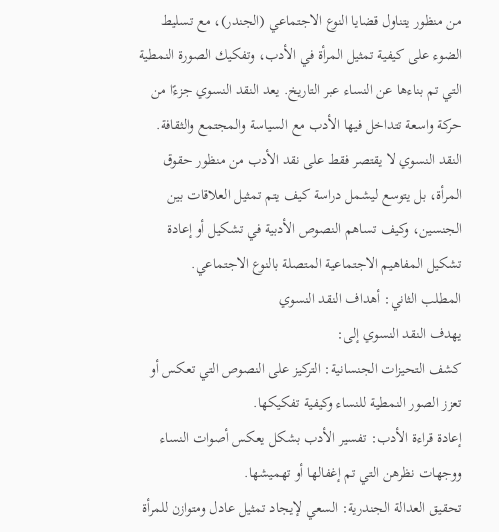من منظور يتناول قضايا النوع الاجتماعي (الجندر)، مع تسليط الضوء على كيفية تمثيل المرأة في الأدب، وتفكيك الصورة النمطية التي تم بناءها عن النساء عبر التاريخ. يعد النقد النسوي جزءًا من حركة واسعة تتداخل فيها الأدب مع السياسة والمجتمع والثقافة.
النقد النسوي لا يقتصر فقط على نقد الأدب من منظور حقوق المرأة، بل يتوسع ليشمل دراسة كيف يتم تمثيل العلاقات بين الجنسين، وكيف تساهم النصوص الأدبية في تشكيل أو إعادة تشكيل المفاهيم الاجتماعية المتصلة بالنوع الاجتماعي.
المطلب الثاني: أهداف النقد النسوي
يهدف النقد النسوي إلى:
كشف التحيزات الجنسانية: التركيز على النصوص التي تعكس أو تعزز الصور النمطية للنساء وكيفية تفكيكها.
إعادة قراءة الأدب: تفسير الأدب بشكل يعكس أصوات النساء ووجهات نظرهن التي تم إغفالها أو تهميشها.
تحقيق العدالة الجندرية: السعي لإيجاد تمثيل عادل ومتوازن للمرأة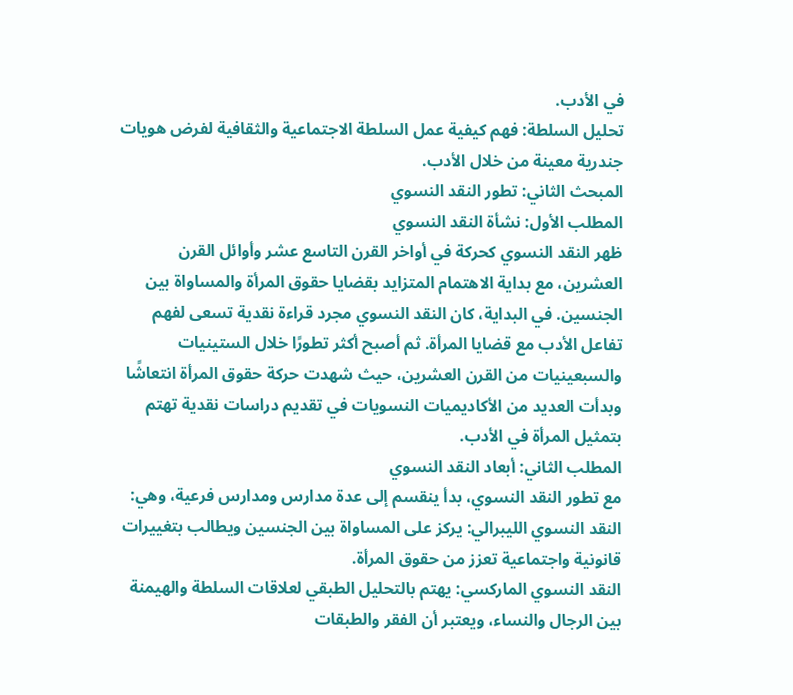في الأدب.
تحليل السلطة: فهم كيفية عمل السلطة الاجتماعية والثقافية لفرض هويات جندرية معينة من خلال الأدب.
المبحث الثاني: تطور النقد النسوي
المطلب الأول: نشأة النقد النسوي
ظهر النقد النسوي كحركة في أواخر القرن التاسع عشر وأوائل القرن العشرين، مع بداية الاهتمام المتزايد بقضايا حقوق المرأة والمساواة بين الجنسين. في البداية، كان النقد النسوي مجرد قراءة نقدية تسعى لفهم تفاعل الأدب مع قضايا المرأة. ثم أصبح أكثر تطورًا خلال الستينيات والسبعينيات من القرن العشرين، حيث شهدت حركة حقوق المرأة انتعاشًا وبدأت العديد من الأكاديميات النسويات في تقديم دراسات نقدية تهتم بتمثيل المرأة في الأدب.
المطلب الثاني: أبعاد النقد النسوي
مع تطور النقد النسوي، بدأ ينقسم إلى عدة مدارس ومدارس فرعية، وهي:
النقد النسوي الليبرالي: يركز على المساواة بين الجنسين ويطالب بتغييرات قانونية واجتماعية تعزز من حقوق المرأة.
النقد النسوي الماركسي: يهتم بالتحليل الطبقي لعلاقات السلطة والهيمنة بين الرجال والنساء، ويعتبر أن الفقر والطبقات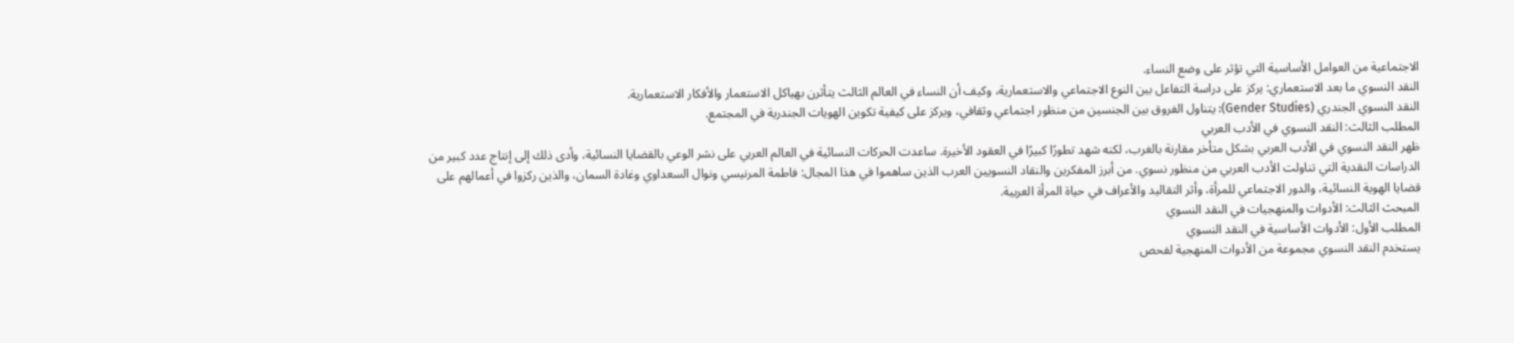الاجتماعية من العوامل الأساسية التي تؤثر على وضع النساء.
النقد النسوي ما بعد الاستعماري: يركز على دراسة التفاعل بين النوع الاجتماعي والاستعمارية، وكيف أن النساء في العالم الثالث يتأثرن بهياكل الاستعمار والأفكار الاستعمارية.
النقد النسوي الجندري (Gender Studies): يتناول الفروق بين الجنسين من منظور اجتماعي وثقافي، ويركز على كيفية تكوين الهويات الجندرية في المجتمع.
المطلب الثالث: النقد النسوي في الأدب العربي
ظهر النقد النسوي في الأدب العربي بشكل متأخر مقارنة بالغرب، لكنه شهد تطورًا كبيرًا في العقود الأخيرة. ساعدت الحركات النسائية في العالم العربي على نشر الوعي بالقضايا النسائية، وأدى ذلك إلى إنتاج عدد كبير من الدراسات النقدية التي تناولت الأدب العربي من منظور نسوي. من أبرز المفكرين والنقاد النسويين العرب الذين ساهموا في هذا المجال: فاطمة المرنيسي ونوال السعداوي وغادة السمان، والذين ركزوا في أعمالهم على قضايا الهوية النسائية، والدور الاجتماعي للمرأة، وأثر التقاليد والأعراف في حياة المرأة العربية.
المبحث الثالث: الأدوات والمنهجيات في النقد النسوي
المطلب الأول: الأدوات الأساسية في النقد النسوي
يستخدم النقد النسوي مجموعة من الأدوات المنهجية لفحص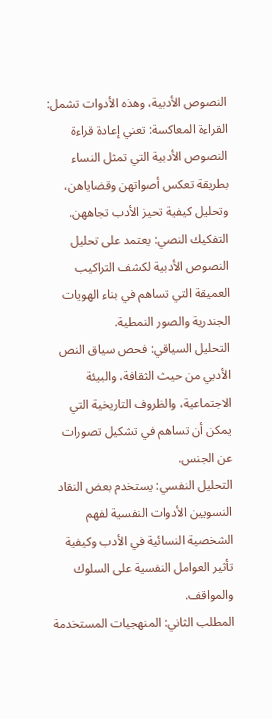النصوص الأدبية، وهذه الأدوات تشمل:
القراءة المعاكسة: تعني إعادة قراءة النصوص الأدبية التي تمثل النساء بطريقة تعكس أصواتهن وقضاياهن، وتحليل كيفية تحيز الأدب تجاههن.
التفكيك النصي: يعتمد على تحليل النصوص الأدبية لكشف التراكيب العميقة التي تساهم في بناء الهويات الجندرية والصور النمطية.
التحليل السياقي: فحص سياق النص الأدبي من حيث الثقافة، والبيئة الاجتماعية، والظروف التاريخية التي يمكن أن تساهم في تشكيل تصورات عن الجنس.
التحليل النفسي: يستخدم بعض النقاد النسويين الأدوات النفسية لفهم الشخصية النسائية في الأدب وكيفية تأثير العوامل النفسية على السلوك والمواقف.
المطلب الثاني: المنهجيات المستخدمة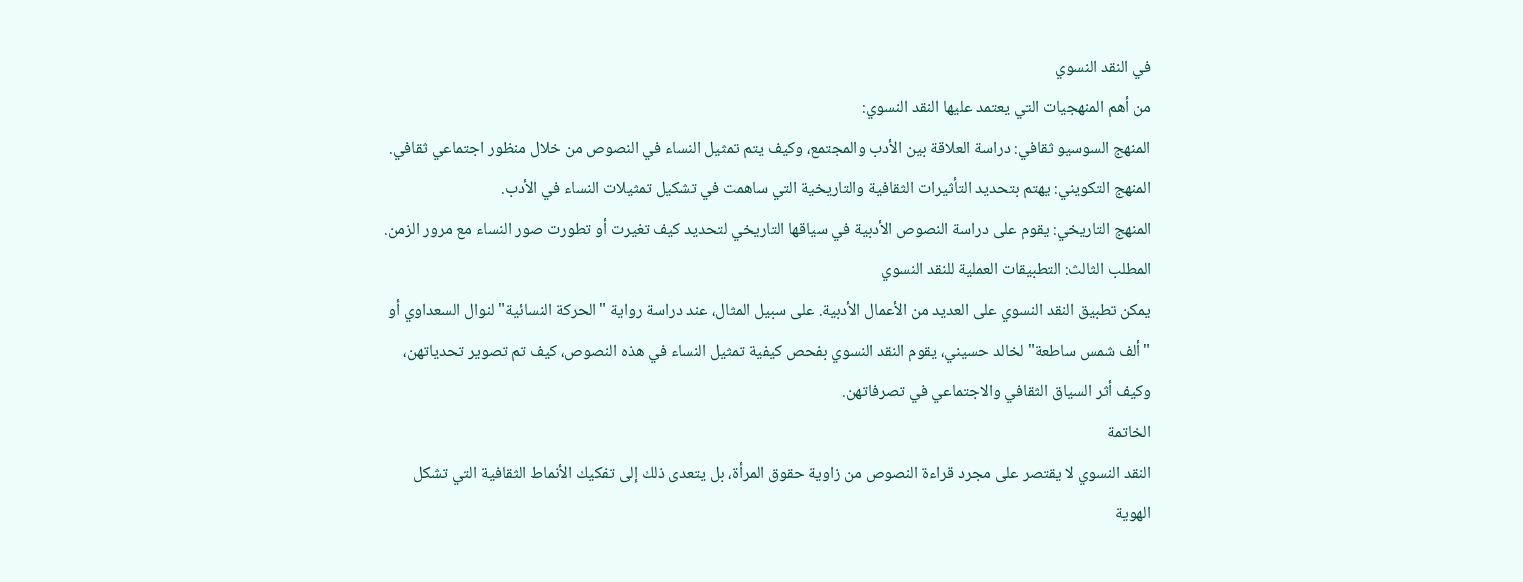في النقد النسوي
من أهم المنهجيات التي يعتمد عليها النقد النسوي:
المنهج السوسيو ثقافي: دراسة العلاقة بين الأدب والمجتمع، وكيف يتم تمثيل النساء في النصوص من خلال منظور اجتماعي ثقافي.
المنهج التكويني: يهتم بتحديد التأثيرات الثقافية والتاريخية التي ساهمت في تشكيل تمثيلات النساء في الأدب.
المنهج التاريخي: يقوم على دراسة النصوص الأدبية في سياقها التاريخي لتحديد كيف تغيرت أو تطورت صور النساء مع مرور الزمن.
المطلب الثالث: التطبيقات العملية للنقد النسوي
يمكن تطبيق النقد النسوي على العديد من الأعمال الأدبية. على سبيل المثال، عند دراسة رواية "الحركة النسائية" لنوال السعداوي أو "ألف شمس ساطعة" لخالد حسيني، يقوم النقد النسوي بفحص كيفية تمثيل النساء في هذه النصوص، كيف تم تصوير تحدياتهن، وكيف أثر السياق الثقافي والاجتماعي في تصرفاتهن.
الخاتمة
النقد النسوي لا يقتصر على مجرد قراءة النصوص من زاوية حقوق المرأة، بل يتعدى ذلك إلى تفكيك الأنماط الثقافية التي تشكل الهوية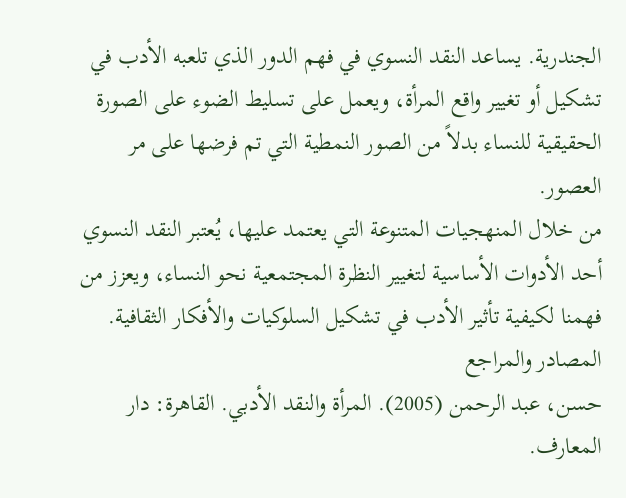الجندرية. يساعد النقد النسوي في فهم الدور الذي تلعبه الأدب في تشكيل أو تغيير واقع المرأة، ويعمل على تسليط الضوء على الصورة الحقيقية للنساء بدلاً من الصور النمطية التي تم فرضها على مر العصور.
من خلال المنهجيات المتنوعة التي يعتمد عليها، يُعتبر النقد النسوي أحد الأدوات الأساسية لتغيير النظرة المجتمعية نحو النساء، ويعزز من فهمنا لكيفية تأثير الأدب في تشكيل السلوكيات والأفكار الثقافية.
المصادر والمراجع
حسن، عبد الرحمن (2005). المرأة والنقد الأدبي. القاهرة: دار المعارف.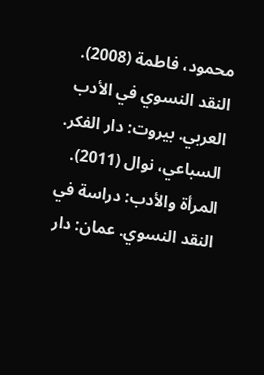محمود، فاطمة (2008). النقد النسوي في الأدب العربي. بيروت: دار الفكر.
السباعي، نوال (2011). المرأة والأدب: دراسة في النقد النسوي. عمان: دار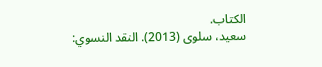الكتاب.
سعيد، سلوى (2013). النقد النسوي: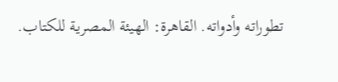تطوراته وأدواته. القاهرة: الهيئة المصرية للكتاب.